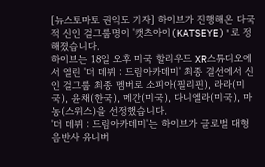[뉴스토마토 권익도 기자] 하이브가 진행해온 다국적 신인 걸그룹명이 '캣츠아이(KATSEYE)'로 정해졌습니다.
하이브는 18일 오후 미국 할리우드 XR스튜디오에서 열린 '더 데뷔 : 드림아카데미' 최종 결선에서 신인 걸그룹 최종 멤버로 소피아(필리핀), 라라(미국), 윤채(한국), 메간(미국), 다니엘라(미국), 마농(스위스)을 선정했습니다.
'더 데뷔 : 드림아카데미'는 하이브가 글로벌 대형 음반사 유니버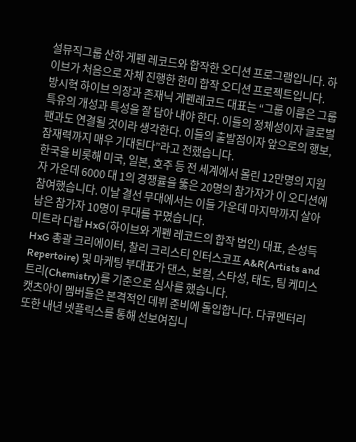설뮤직그룹 산하 게펜 레코드와 합작한 오디션 프로그램입니다. 하이브가 처음으로 자체 진행한 한미 합작 오디션 프로젝트입니다.
방시혁 하이브 의장과 존재닉 게펜레코드 대표는 “그룹 이름은 그룹 특유의 개성과 특성을 잘 담아 내야 한다. 이들의 정체성이자 글로벌 팬과도 연결될 것이라 생각한다. 이들의 출발점이자 앞으로의 행보, 잠재력까지 매우 기대된다”라고 전했습니다.
한국을 비롯해 미국, 일본, 호주 등 전 세계에서 몰린 12만명의 지원자 가운데 6000 대 1의 경쟁률을 뚫은 20명의 참가자가 이 오디션에 참여했습니다. 이날 결선 무대에서는 이들 가운데 마지막까지 살아남은 참가자 10명이 무대를 꾸몄습니다.
미트라 다랍 HxG(하이브와 게펜 레코드의 합작 법인) 대표, 손성득 HxG 총괄 크리에이터, 찰리 크리스티 인터스코프 A&R(Artists and Repertoire) 및 마케팅 부대표가 댄스, 보컬, 스타성, 태도, 팀 케미스트리(Chemistry)를 기준으로 심사를 했습니다.
캣츠아이 멤버들은 본격적인 데뷔 준비에 돌입합니다. 다큐멘터리 또한 내년 넷플릭스를 통해 선보여집니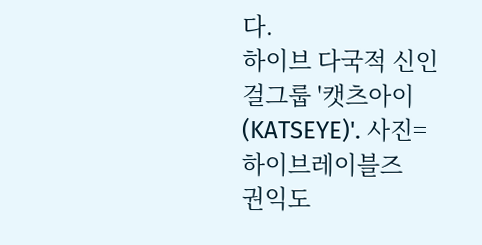다.
하이브 다국적 신인 걸그룹 '캣츠아이(KATSEYE)'. 사진=하이브레이블즈
권익도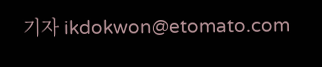기자 ikdokwon@etomato.com